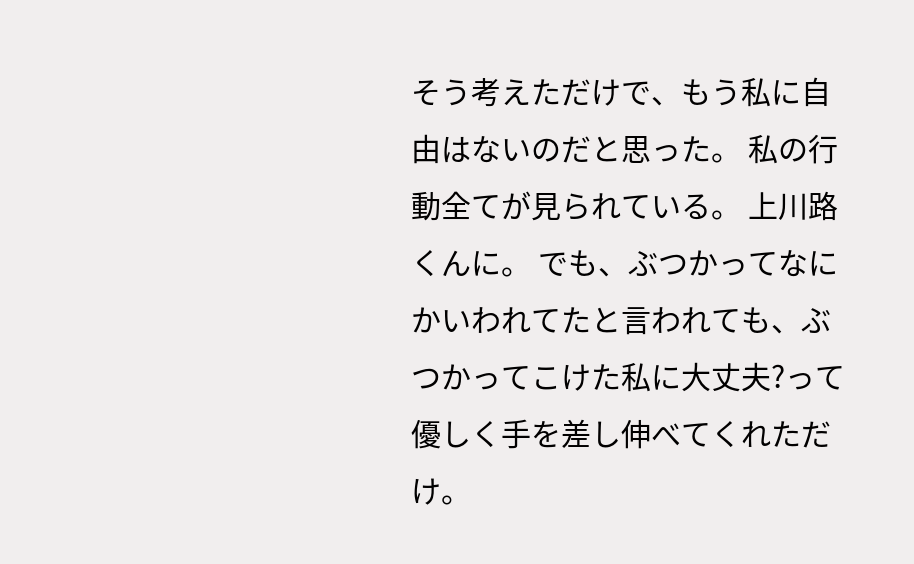そう考えただけで、もう私に自由はないのだと思った。 私の行動全てが見られている。 上川路くんに。 でも、ぶつかってなにかいわれてたと言われても、ぶつかってこけた私に大丈夫?って優しく手を差し伸べてくれただけ。